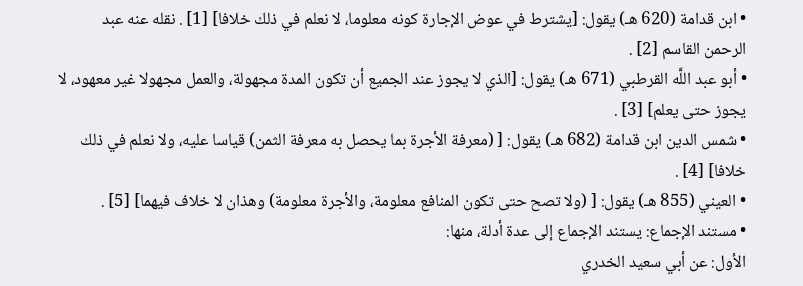• ابن قدامة (620 هـ) يقول: [يشترط في عوض الإجارة كونه معلوما، لا نعلم في ذلك خلافا] [1] . نقله عنه عبد الرحمن القاسم [2] .
• أبو عبد اللَّه القرطبي (671 هـ) يقول: [الذي لا يجوز عند الجميع أن تكون المدة مجهولة، والعمل مجهولا غير معهود، لا يجوز حتى يعلم] [3] .
• شمس الدين ابن قدامة (682 هـ) يقول: [ (معرفة الأجرة بما يحصل به معرفة الثمن) قياسا عليه، ولا نعلم في ذلك خلافا] [4] .
• العيني (855 هـ) يقول: [ (ولا تصح حتى تكون المنافع معلومة، والأجرة معلومة) وهذان لا خلاف فيهما] [5] .
• مستند الإجماع: يستند الإجماع إلى عدة أدلة، منها:
الأول: عن أبي سعيد الخدري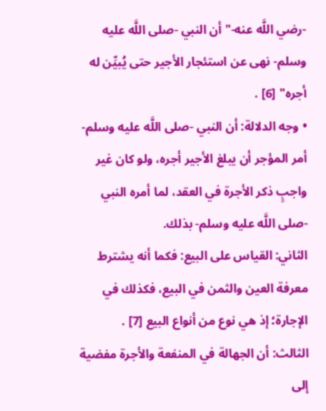-رضي اللَّه عنه-"أن النبي -صلى اللَّه عليه وسلم- نهى عن استئجار الأجير حتى يُبيِّن له أجره" [6] .
• وجه الدلالة: أن النبي -صلى اللَّه عليه وسلم- أمر المؤجر أن يبلغ الأجير أجره، ولو كان غير واجبٍ ذكر الأجرة في العقد، لما أمره النبي -صلى اللَّه عليه وسلم- بذلك.
الثاني: القياس على البيع: فكما أنه يشترط معرفة العين والثمن في البيع، فكذلك في الإجارة؛ إذ هي نوع من أنواع البيع [7] .
الثالث: أن الجهالة في المنفعة والأجرة مفضية إلى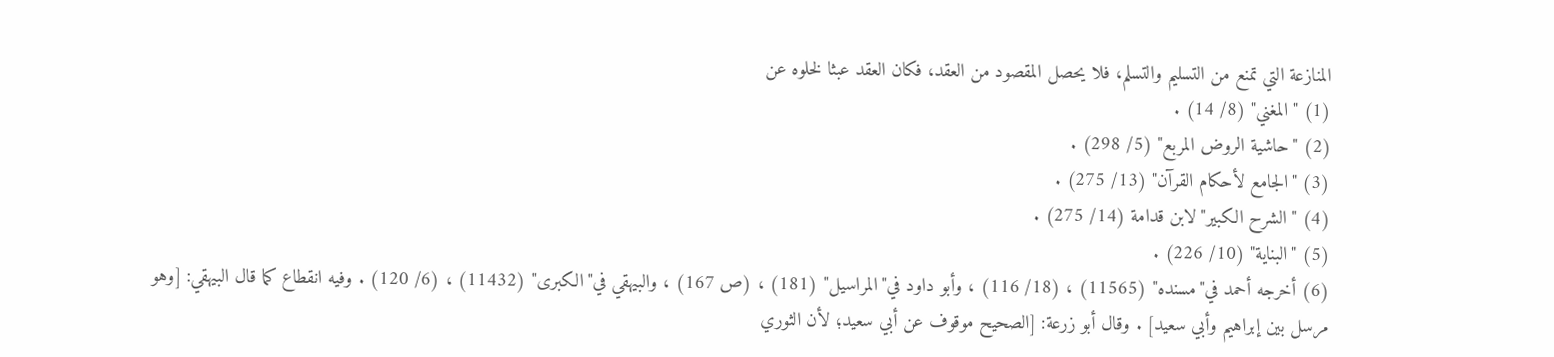المنازعة التي تمنع من التسليم والتسلم، فلا يحصل المقصود من العقد، فكان العقد عبثا لخلوه عن
(1) "المغني" (8/ 14) .
(2) "حاشية الروض المربع" (5/ 298) .
(3) "الجامع لأحكام القرآن" (13/ 275) .
(4) "الشرح الكبير"لابن قدامة (14/ 275) .
(5) "البناية" (10/ 226) .
(6) أخرجه أحمد في"مسنده" (11565) ، (18/ 116) ، وأبو داود في"المراسيل" (181) ، (ص 167) ، والبيهقي في"الكبرى" (11432) ، (6/ 120) . وفيه انقطاع كما قال البيهقي: [وهو مرسل بين إبراهيم وأبي سعيد] . وقال أبو زرعة: [الصحيح موقوف عن أبي سعيد؛ لأن الثوري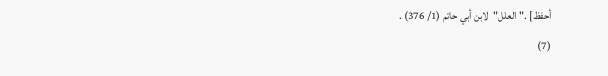أحفظ] ."العلل"لابن أبي حاتم (1/ 376) .
(7)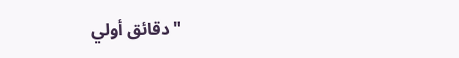"دقائق أولي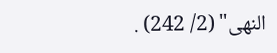النهى" (2/ 242) .